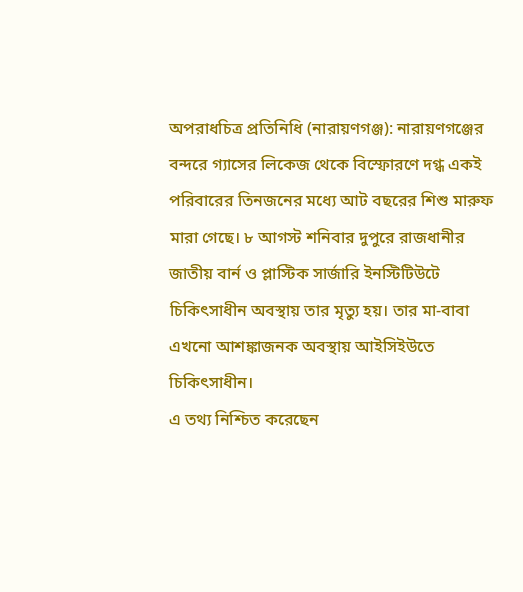অপরাধচিত্র প্রতিনিধি (নারায়ণগঞ্জ): নারায়ণগঞ্জের বন্দরে গ্যাসের লিকেজ থেকে বিস্ফোরণে দগ্ধ একই পরিবারের তিনজনের মধ্যে আট বছরের শিশু মারুফ মারা গেছে। ৮ আগস্ট শনিবার দুপুরে রাজধানীর জাতীয় বার্ন ও প্লাস্টিক সার্জারি ইনস্টিটিউটে চিকিৎসাধীন অবস্থায় তার মৃত্যু হয়। তার মা-বাবা এখনো আশঙ্কাজনক অবস্থায় আইসিইউতে চিকিৎসাধীন।
এ তথ্য নিশ্চিত করেছেন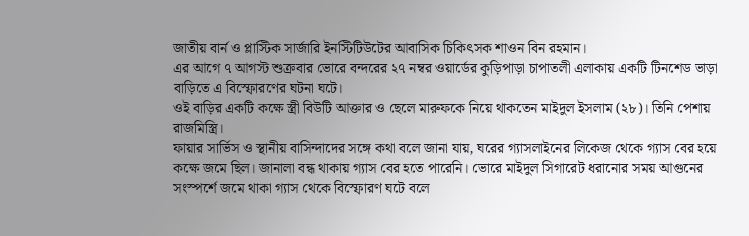জাতীয় বার্ন ও প্লাস্টিক সার্জারি ইনস্টিটিউটের আবাসিক চিকিৎসক শাওন বিন রহমান।
এর আগে ৭ আগস্ট শুক্রবার ভোরে বন্দরের ২৭ নম্বর ওয়ার্ডের কুড়িপাড়া চাপাতলী এলাকায় একটি টিনশেড ভাড়া বাড়িতে এ বিস্ফোরণের ঘটনা ঘটে।
ওই বাড়ির একটি কক্ষে স্ত্রী বিউটি আক্তার ও ছেলে মারুফকে নিয়ে থাকতেন মাইদুল ইসলাম (২৮)। তিনি পেশায় রাজমিস্ত্রি।
ফায়ার সার্ভিস ও স্থানীয় বাসিন্দাদের সঙ্গে কথা বলে জানা যায়, ঘরের গ্যাসলাইনের লিকেজ থেকে গ্যাস বের হয়ে কক্ষে জমে ছিল। জানালা বন্ধ থাকায় গ্যাস বের হতে পারেনি। ভোরে মাইদুল সিগারেট ধরানোর সময় আগুনের সংস্পর্শে জমে থাকা গ্যাস থেকে বিস্ফোরণ ঘটে বলে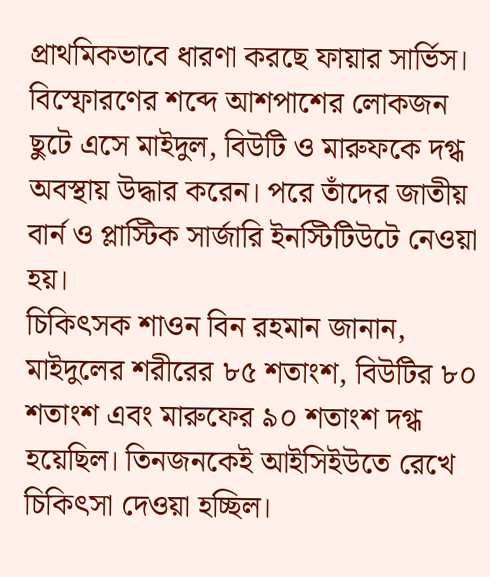প্রাথমিকভাবে ধারণা করছে ফায়ার সার্ভিস।
বিস্ফোরণের শব্দে আশপাশের লোকজন ছুটে এসে মাইদুল, বিউটি ও মারুফকে দগ্ধ অবস্থায় উদ্ধার করেন। পরে তাঁদের জাতীয় বার্ন ও প্লাস্টিক সার্জারি ইনস্টিটিউটে নেওয়া হয়।
চিকিৎসক শাওন বিন রহমান জানান, মাইদুলের শরীরের ৮৫ শতাংশ, বিউটির ৮০ শতাংশ এবং মারুফের ৯০ শতাংশ দগ্ধ হয়েছিল। তিনজনকেই আইসিইউতে রেখে চিকিৎসা দেওয়া হচ্ছিল।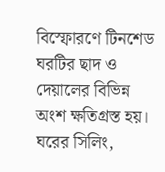বিস্ফোরণে টিনশেড ঘরটির ছাদ ও দেয়ালের বিভিন্ন অংশ ক্ষতিগ্রস্ত হয়। ঘরের সিলিং,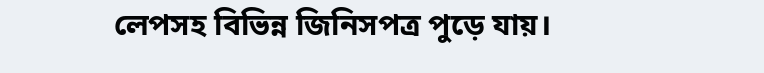লেপসহ বিভিন্ন জিনিসপত্র পুড়ে যায়।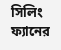সিলিং ফ্যানের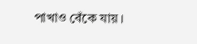পাখাও বেঁকে যায়।